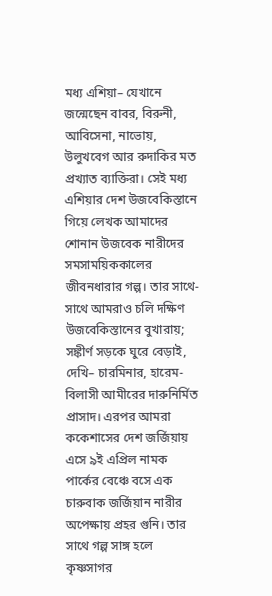মধ্য এশিয়া– যেখানে জন্মেছেন বাবর, বিরুনী, আবিসেনা, নাভোয়, উলুখবেগ আর রুদাকির মত প্রখ্যাত ব্যাক্তিরা। সেই মধ্য এশিয়ার দেশ উজবেকিস্তানে গিয়ে লেখক আমাদের শোনান উজবেক নারীদের সমসাময়িককালের জীবনধারার গল্প। তার সাথে-সাথে আমরাও চলি দক্ষিণ উজবেকিস্তানের বুখারায়; সঙ্কীর্ণ সড়কে ঘুরে বেড়াই, দেখি– চারমিনার, হারেম-বিলাসী আমীরের দারুনির্মিত প্রাসাদ। এরপর আমরা ককেশাসের দেশ জর্জিয়ায় এসে ৯ই এপ্রিল নামক পার্কের বেঞ্চে বসে এক চারুবাক জর্জিয়ান নারীর অপেক্ষায় প্রহর গুনি। তার সাথে গল্প সাঙ্গ হলে কৃষ্ণসাগর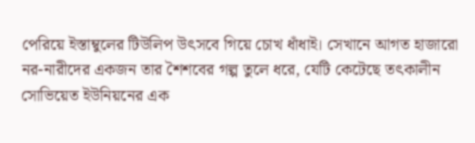পেরিয়ে ইস্তাম্বুলের টিউলিপ উৎসবে গিয়ে চোখ ধাঁধাই। সেখানে আগত হাজারো নর-নারীদের একজন তার শৈশবের গল্প তুলে ধরে, যেটি কেটেছে তৎকালীন সোভিয়েত ইউনিয়নের এক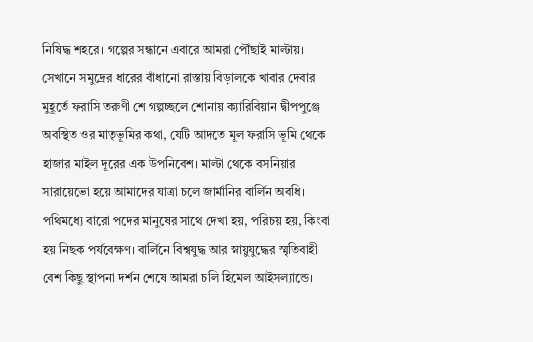নিষিদ্ধ শহরে। গল্পের সন্ধানে এবারে আমরা পৌঁছাই মাল্টায়। সেখানে সমুদ্রের ধারের বাঁধানো রাস্তায় বিড়ালকে খাবার দেবার মুহূর্তে ফরাসি তরুণী শে গল্পচ্ছলে শোনায় ক্যারিবিয়ান দ্বীপপুঞ্জে অবস্থিত ওর মাতৃভূমির কথা, যেটি আদতে মূল ফরাসি ভূমি থেকে হাজার মাইল দূরের এক উপনিবেশ। মাল্টা থেকে বসনিয়ার সারায়েভো হয়ে আমাদের যাত্রা চলে জার্মানির বার্লিন অবধি। পথিমধ্যে বারো পদের মানুষের সাথে দেখা হয়, পরিচয় হয়, কিংবা হয় নিছক পর্যবেক্ষণ। বার্লিনে বিশ্বযুদ্ধ আর স্নায়ুযুদ্ধের স্মৃতিবাহী বেশ কিছু স্থাপনা দর্শন শেষে আমরা চলি হিমেল আইসল্যান্ডে।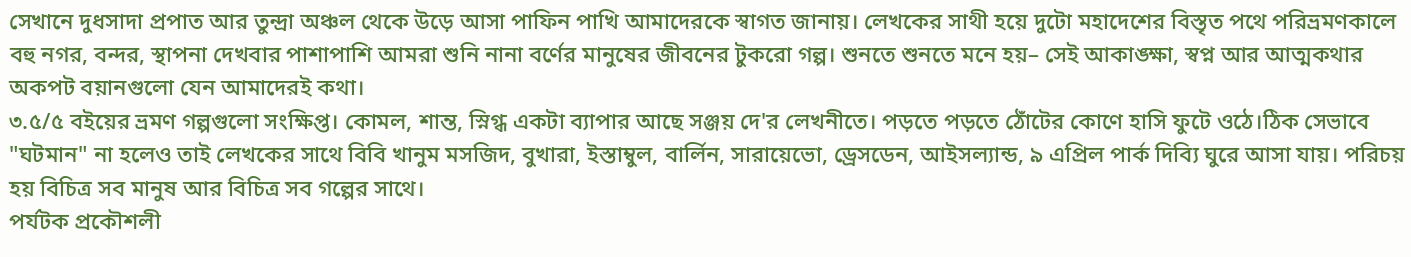সেখানে দুধসাদা প্রপাত আর তুন্দ্রা অঞ্চল থেকে উড়ে আসা পাফিন পাখি আমাদেরকে স্বাগত জানায়। লেখকের সাথী হয়ে দুটো মহাদেশের বিস্তৃত পথে পরিভ্রমণকালে বহু নগর, বন্দর, স্থাপনা দেখবার পাশাপাশি আমরা শুনি নানা বর্ণের মানুষের জীবনের টুকরো গল্প। শুনতে শুনতে মনে হয়– সেই আকাঙ্ক্ষা, স্বপ্ন আর আত্মকথার অকপট বয়ানগুলো যেন আমাদেরই কথা।
৩.৫/৫ বইয়ের ভ্রমণ গল্পগুলো সংক্ষিপ্ত। কোমল, শান্ত, স্নিগ্ধ একটা ব্যাপার আছে সঞ্জয় দে'র লেখনীতে। পড়তে পড়তে ঠোঁটের কোণে হাসি ফুটে ওঠে।ঠিক সেভাবে "ঘটমান" না হলেও তাই লেখকের সাথে বিবি খানুম মসজিদ, বুখারা, ইস্তাম্বুল, বার্লিন, সারায়েভো, ড্রেসডেন, আইসল্যান্ড, ৯ এপ্রিল পার্ক দিব্যি ঘুরে আসা যায়। পরিচয় হয় বিচিত্র সব মানুষ আর বিচিত্র সব গল্পের সাথে।
পর্যটক প্রকৌশলী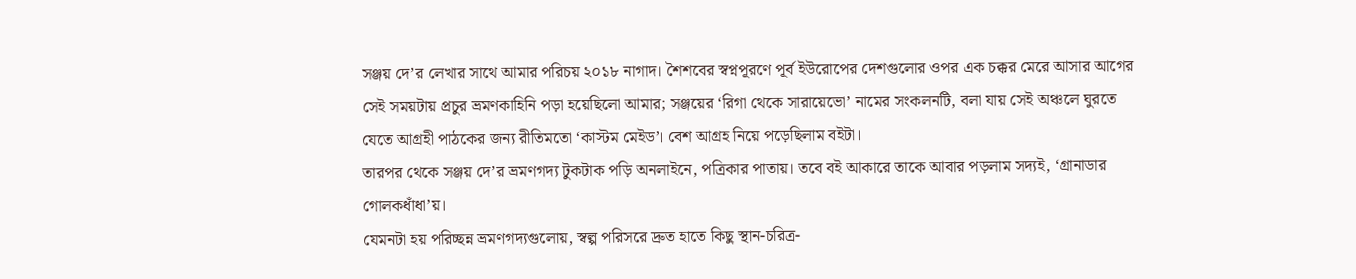সঞ্জয় দে’র লেখার সাথে আমার পরিচয় ২০১৮ নাগাদ। শৈশবের স্বপ্নপূরণে পূর্ব ইউরোপের দেশগুলোর ওপর এক চক্কর মেরে আসার আগের সেই সময়টায় প্রচুর ভ্রমণকাহিনি পড়া হয়েছিলো আমার; সঞ্জয়ের ‘রিগা থেকে সারায়েভো’ নামের সংকলনটি, বলা যায় সেই অঞ্চলে ঘুরতে যেতে আগ্রহী পাঠকের জন্য রীতিমতো ‘কাস্টম মেইড’। বেশ আগ্রহ নিয়ে পড়েছিলাম বইটা।
তারপর থেকে সঞ্জয় দে’র ভ্রমণগদ্য টুকটাক পড়ি অনলাইনে, পত্রিকার পাতায়। তবে বই আকারে তাকে আবার পড়লাম সদ্যই, ‘গ্রানাডার গোলকধাঁধা’য়।
যেমনটা হয় পরিচ্ছন্ন ভ্রমণগদ্যগুলোয়, স্বল্প পরিসরে দ্রুত হাতে কিছু স্থান-চরিত্র-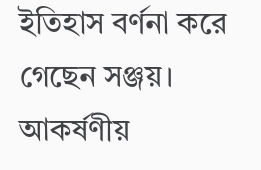ইতিহাস বর্ণনা করে গেছেন সঞ্জয়। আকর্ষণীয়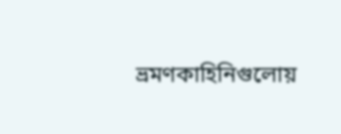ভ্রমণকাহিনিগুলোয়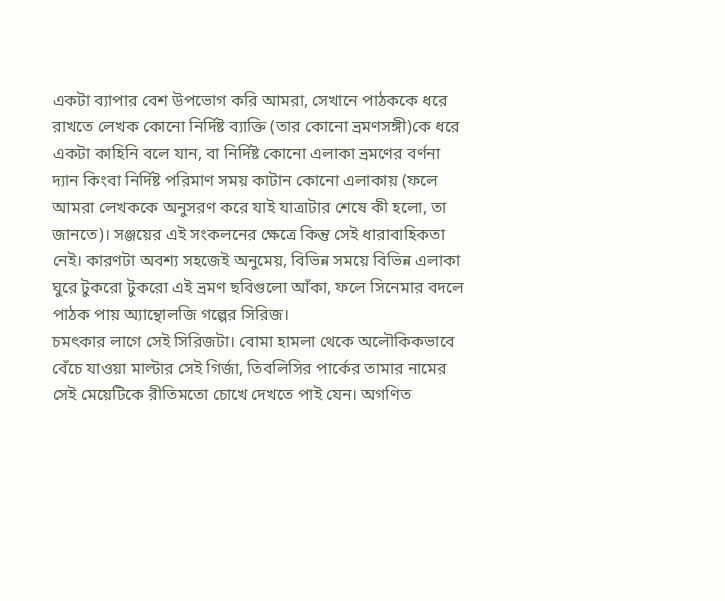একটা ব্যাপার বেশ উপভোগ করি আমরা, সেখানে পাঠককে ধরে রাখতে লেখক কোনো নির্দিষ্ট ব্যাক্তি (তার কোনো ভ্রমণসঙ্গী)কে ধরে একটা কাহিনি বলে যান, বা নির্দিষ্ট কোনো এলাকা ভ্রমণের বর্ণনা দ্যান কিংবা নির্দিষ্ট পরিমাণ সময় কাটান কোনো এলাকায় (ফলে আমরা লেখককে অনুসরণ করে যাই যাত্রাটার শেষে কী হলো, তা জানতে)। সঞ্জয়ের এই সংকলনের ক্ষেত্রে কিন্তু সেই ধারাবাহিকতা নেই। কারণটা অবশ্য সহজেই অনুমেয়, বিভিন্ন সময়ে বিভিন্ন এলাকা ঘুরে টুকরো টুকরো এই ভ্রমণ ছবিগুলো আঁকা, ফলে সিনেমার বদলে পাঠক পায় অ্যান্থোলজি গল্পের সিরিজ।
চমৎকার লাগে সেই সিরিজটা। বোমা হামলা থেকে অলৌকিকভাবে বেঁচে যাওয়া মাল্টার সেই গির্জা, তিবলিসির পার্কের তামার নামের সেই মেয়েটিকে রীতিমতো চোখে দেখতে পাই যেন। অগণিত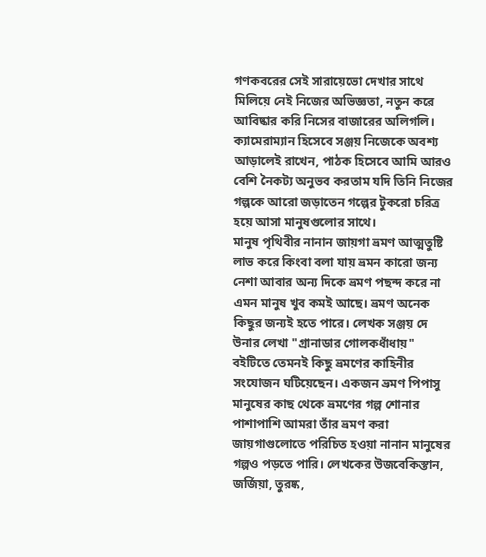গণকবরের সেই সারায়েভো দেখার সাথে মিলিয়ে নেই নিজের অভিজ্ঞতা, নতুন করে আবিষ্কার করি নিসের বাজারের অলিগলি।
ক্যামেরাম্যান হিসেবে সঞ্জয় নিজেকে অবশ্য আড়ালেই রাখেন, পাঠক হিসেবে আমি আরও বেশি নৈকট্য অনুভব করতাম যদি তিনি নিজের গল্পকে আরো জড়াতেন গল্পের টুকরো চরিত্র হয়ে আসা মানুষগুলোর সাথে।
মানুষ পৃথিবীর নানান জায়গা ভ্রমণ আত্মতুষ্টি লাভ করে কিংবা বলা যায় ভ্রমন কারো জন্য নেশা আবার অন্য দিকে ভ্রমণ পছন্দ করে না এমন মানুষ খুব কমই আছে। ভ্রমণ অনেক কিছুর জন্যই হতে পারে। লেখক সঞ্জয় দে উনার লেখা "গ্রানাডার গোলকধাঁধায়" বইটিতে তেমনই কিছু ভ্রমণের কাহিনীর সংযোজন ঘটিয়েছেন। একজন ভ্রমণ পিপাসু মানুষের কাছ থেকে ভ্রমণের গল্প শোনার পাশাপাশি আমরা তাঁর ভ্রমণ করা জায়গাগুলোতে পরিচিত হওয়া নানান মানুষের গল্পও পড়তে পারি। লেখকের উজবেকিস্তান, জর্জিয়া, তুরষ্ক,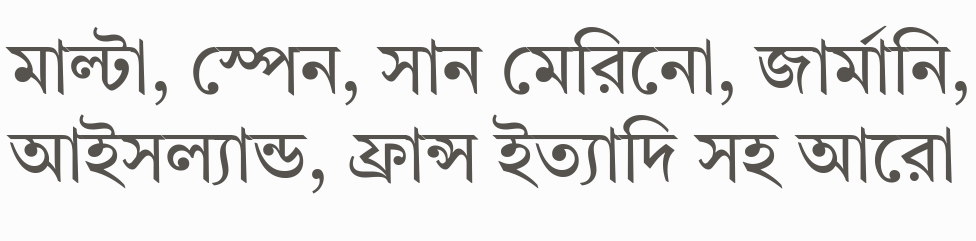মাল্টা, স্পেন, সান মেরিনো, জার্মানি, আইসল্যান্ড, ফ্রান্স ইত্যাদি সহ আরো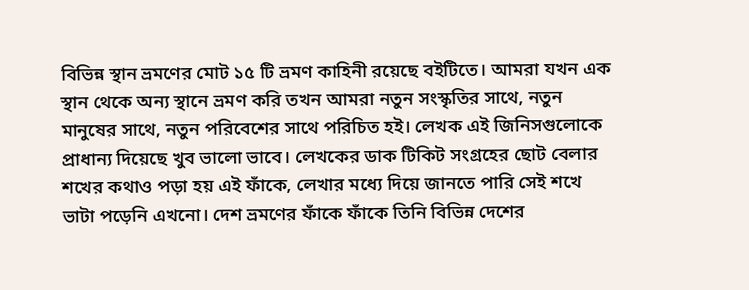বিভিন্ন স্থান ভ্রমণের মোট ১৫ টি ভ্রমণ কাহিনী রয়েছে বইটিতে। আমরা যখন এক স্থান থেকে অন্য স্থানে ভ্রমণ করি তখন আমরা নতুন সংস্কৃতির সাথে, নতুন মানুষের সাথে, নতুন পরিবেশের সাথে পরিচিত হই। লেখক এই জিনিসগুলোকে প্রাধান্য দিয়েছে খুব ভালো ভাবে। লেখকের ডাক টিকিট সংগ্রহের ছোট বেলার শখের কথাও পড়া হয় এই ফাঁকে, লেখার মধ্যে দিয়ে জানতে পারি সেই শখে ভাটা পড়েনি এখনো। দেশ ভ্রমণের ফাঁকে ফাঁকে তিনি বিভিন্ন দেশের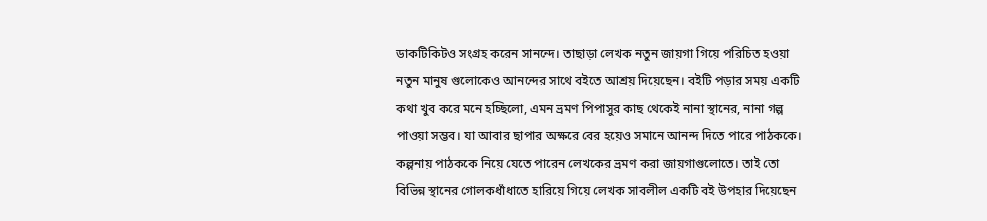ডাকটিকিটও সংগ্রহ করেন সানন্দে। তাছাড়া লেখক নতুন জায়গা গিয়ে পরিচিত হওয়া নতুন মানুষ গুলোকেও আনন্দের সাথে বইতে আশ্রয় দিয়েছেন। বইটি পড়ার সময় একটি কথা খুব করে মনে হচ্ছিলো, এমন ভ্রমণ পিপাসুর কাছ থেকেই নানা স্থানের, নানা গল্প পাওয়া সম্ভব। যা আবার ছাপার অক্ষরে বের হয়েও সমানে আনন্দ দিতে পারে পাঠককে। কল্পনায় পাঠককে নিয়ে যেতে পারেন লেখকের ভ্রমণ করা জায়গাগুলোতে। তাই তো বিভিন্ন স্থানের গোলকধাঁধাতে হারিয়ে গিয়ে লেখক সাবলীল একটি বই উপহার দিয়েছেন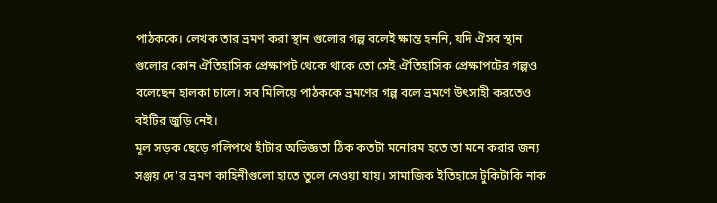পাঠককে। লেখক তার ভ্রমণ করা স্থান গুলোর গল্প বলেই ক্ষান্ত হননি, যদি ঐসব স্থান গুলোর কোন ঐতিহাসিক প্রেক্ষাপট থেকে থাকে তো সেই ঐতিহাসিক প্রেক্ষাপটের গল্পও বলেছেন হালকা চালে। সব মিলিয়ে পাঠককে ভ্রমণের গল্প বলে ভ্রমণে উৎসাহী করতেও বইটির জুড়ি নেই।
মূল সড়ক ছেড়ে গলিপথে হাঁটার অভিজ্ঞতা ঠিক কতটা মনোরম হতে তা মনে করার জন্য সঞ্জয় দে'র ভ্রমণ কাহিনীগুলো হাতে তুলে নেওয়া যায়। সামাজিক ইতিহাসে টুকিটাকি নাক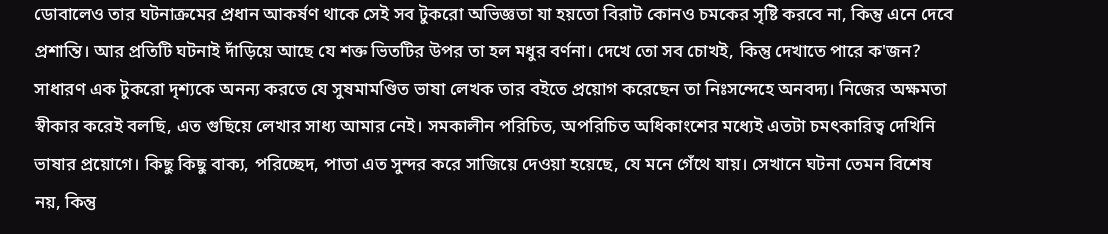ডোবালেও তার ঘটনাক্রমের প্রধান আকর্ষণ থাকে সেই সব টুকরো অভিজ্ঞতা যা হয়তো বিরাট কোনও চমকের সৃষ্টি করবে না, কিন্তু এনে দেবে প্রশান্তি। আর প্রতিটি ঘটনাই দাঁড়িয়ে আছে যে শক্ত ভিতটির উপর তা হল মধুর বর্ণনা। দেখে তো সব চোখই, কিন্তু দেখাতে পারে ক'জন? সাধারণ এক টুকরো দৃশ্যকে অনন্য করতে যে সুষমামণ্ডিত ভাষা লেখক তার বইতে প্রয়োগ করেছেন তা নিঃসন্দেহে অনবদ্য। নিজের অক্ষমতা স্বীকার করেই বলছি, এত গুছিয়ে লেখার সাধ্য আমার নেই। সমকালীন পরিচিত, অপরিচিত অধিকাংশের মধ্যেই এতটা চমৎকারিত্ব দেখিনি ভাষার প্রয়োগে। কিছু কিছু বাক্য, পরিচ্ছেদ, পাতা এত সুন্দর করে সাজিয়ে দেওয়া হয়েছে, যে মনে গেঁথে যায়। সেখানে ঘটনা তেমন বিশেষ নয়, কিন্তু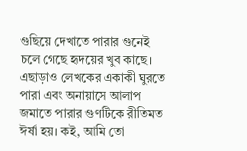গুছিয়ে দেখাতে পারার গুনেই চলে গেছে হৃদয়ের খুব কাছে। এছাড়াও লেখকের একাকী ঘুরতে পারা এবং অনায়াসে আলাপ জমাতে পারার গুণটিকে রীতিমত ঈর্ষা হয়। কই, আমি তো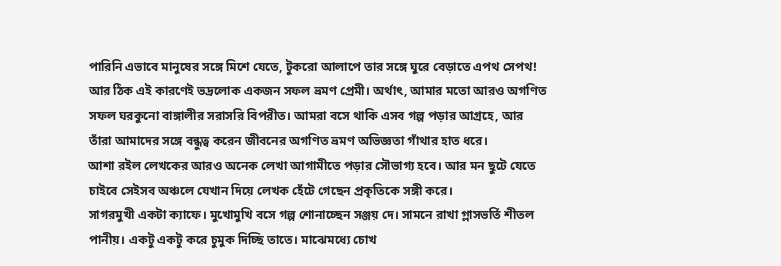পারিনি এভাবে মানুষের সঙ্গে মিশে যেতে, টুকরো আলাপে তার সঙ্গে ঘুরে বেড়াতে এপথ সেপথ! আর ঠিক এই কারণেই ভদ্রলোক একজন সফল ভ্রমণ প্রেমী। অর্থাৎ, আমার মতো আরও অগণিত সফল ঘরকুনো বাঙ্গালীর সরাসরি বিপরীত। আমরা বসে থাকি এসব গল্প পড়ার আগ্রহে, আর তাঁরা আমাদের সঙ্গে বন্ধুত্ব করেন জীবনের অগণিত ভ্রমণ অভিজ্ঞতা গাঁথার হাত ধরে।
আশা রইল লেখকের আরও অনেক লেখা আগামীতে পড়ার সৌভাগ্য হবে। আর মন ছুটে যেতে চাইবে সেইসব অঞ্চলে যেখান দিয়ে লেখক হেঁটে গেছেন প্রকৃতিকে সঙ্গী করে।
সাগরমুখী একটা ক্যাফে। মুখোমুখি বসে গল্প শোনাচ্ছেন সঞ্জয় দে। সামনে রাখা গ্লাসভর্তি শীতল পানীয়। একটু একটু করে চুমুক দিচ্ছি তাতে। মাঝেমধ্যে চোখ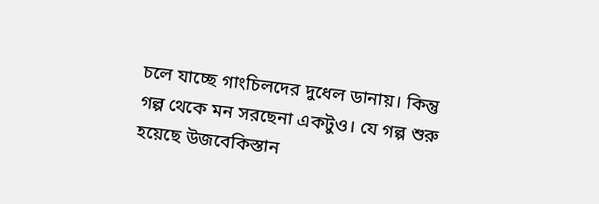চলে যাচ্ছে গাংচিলদের দুধেল ডানায়। কিন্তু গল্প থেকে মন সরছেনা একটুও। যে গল্প শুরু হয়েছে উজবেকিস্তান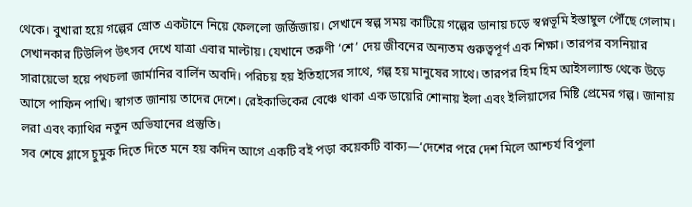থেকে। বুখারা হয়ে গল্পের স্রোত একটানে নিয়ে ফেললো জর্জিজায়। সেখানে স্বল্প সময় কাটিয়ে গল্পের ডানায় চড়ে স্বপ্নভূমি ইস্তাম্বুল পৌঁছে গেলাম।
সেখানকার টিউলিপ উৎসব দেখে যাত্রা এবার মাল্টায়। যেখানে তরুণী ‘শে’ দেয় জীবনের অন্যতম গুরুত্বপূর্ণ এক শিক্ষা। তারপর বসনিয়ার সারায়েভো হয়ে পথচলা জার্মানির বার্লিন অবদি। পরিচয় হয় ইতিহাসের সাথে, গল্প হয় মানুষের সাথে। তারপর হিম হিম আইসল্যান্ড থেকে উড়ে আসে পাফিন পাখি। স্বাগত জানায় তাদের দেশে। রেইকাভিকের বেঞ্চে থাকা এক ডায়েরি শোনায় ইলা এবং ইলিয়াসের মিষ্টি প্রেমের গল্প। জানায় লরা এবং ক্যাথির নতুন অভিযানের প্রস্তুতি।
সব শেষে গ্লাসে চুমুক দিতে দিতে মনে হয় কদিন আগে একটি বই পড়া কয়েকটি বাক্য—‘দেশের পরে দেশ মিলে আশ্চর্য বিপুলা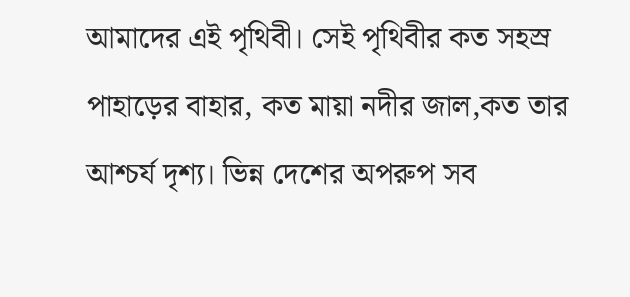আমাদের এই পৃথিবী। সেই পৃথিবীর কত সহস্র পাহাড়ের বাহার, কত মায়া নদীর জাল,কত তার আশ্চর্য দৃশ্য। ভিন্ন দেশের অপরুপ সব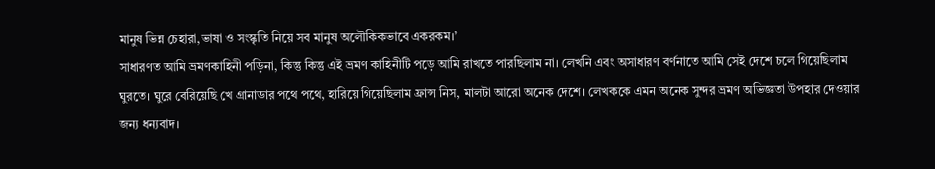মানুষ ভিন্ন চেহারা,ভাষা ও সংস্কৃতি নিয়ে সব মানুষ অলৌকিকভাবে একরকম।’
সাধারণত আমি ভ্রমণকাহিনী পড়িনা, কিন্তু কিন্তু এই ভ্রমণ কাহিনীটি পড়ে আমি রাখতে পারছিলাম না। লেখনি এবং অসাধারণ বর্ণনাতে আমি সেই দেশে চলে গিয়েছিলাম ঘুরতে। ঘুরে বেরিয়েছি খে গ্রানাডার পথে পথে, হারিয়ে গিয়েছিলাম ফ্রান্স নিস, মালটা আরো অনেক দেশে। লেখককে এমন অনেক সুন্দর ভ্রমণ অভিজ্ঞতা উপহার দেওয়ার জন্য ধন্যবাদ।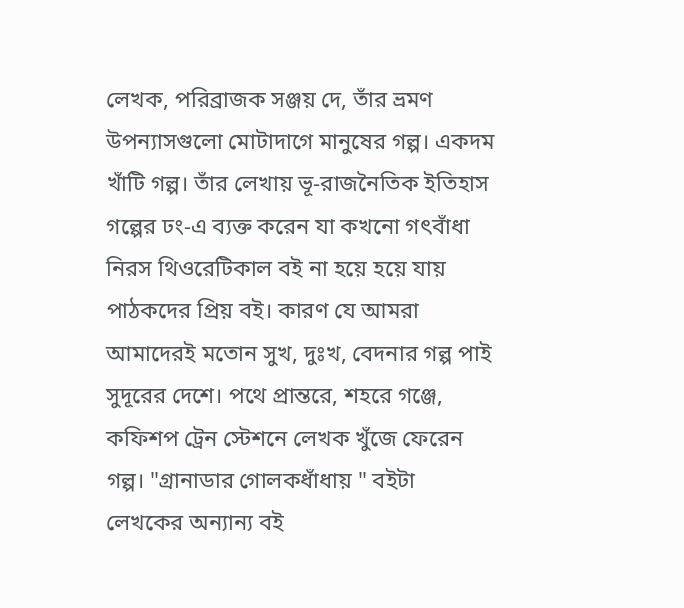লেখক, পরিব্রাজক সঞ্জয় দে, তাঁর ভ্রমণ উপন্যাসগুলো মোটাদাগে মানুষের গল্প। একদম খাঁটি গল্প। তাঁর লেখায় ভূ-রাজনৈতিক ইতিহাস গল্পের ঢং-এ ব্যক্ত করেন যা কখনো গৎবাঁধা নিরস থিওরেটিকাল বই না হয়ে হয়ে যায় পাঠকদের প্রিয় বই। কারণ যে আমরা আমাদেরই মতোন সুখ, দুঃখ, বেদনার গল্প পাই সুদূরের দেশে। পথে প্রান্তরে, শহরে গঞ্জে, কফিশপ ট্রেন স্টেশনে লেখক খুঁজে ফেরেন গল্প। "গ্রানাডার গোলকধাঁধায় " বইটা লেখকের অন্যান্য বই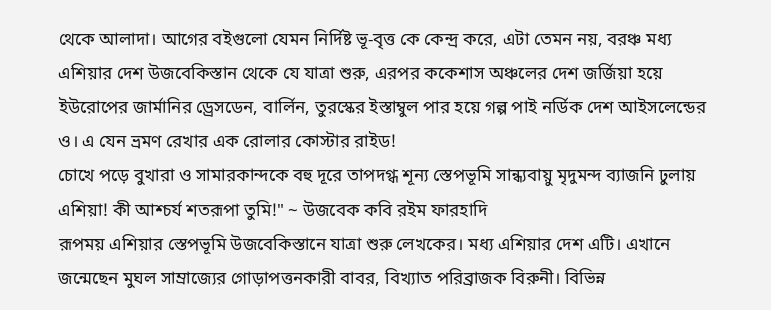থেকে আলাদা। আগের বইগুলো যেমন নির্দিষ্ট ভূ-বৃত্ত কে কেন্দ্র করে, এটা তেমন নয়, বরঞ্চ মধ্য এশিয়ার দেশ উজবেকিস্তান থেকে যে যাত্রা শুরু, এরপর ককেশাস অঞ্চলের দেশ জর্জিয়া হয়ে ইউরোপের জার্মানির ড্রেসডেন, বার্লিন, তুরস্কের ইস্তাম্বুল পার হয়ে গল্প পাই নর্ডিক দেশ আইসলেন্ডের ও। এ যেন ভ্রমণ রেখার এক রোলার কোস্টার রাইড!
চোখে পড়ে বুখারা ও সামারকান্দকে বহু দূরে তাপদগ্ধ শূন্য স্তেপভূমি সান্ধ্যবায়ু মৃদুমন্দ ব্যাজনি ঢুলায় এশিয়া! কী আশ্চর্য শতরূপা তুমি!" ~ উজবেক কবি রইম ফারহাদি
রূপময় এশিয়ার স্তেপভূমি উজবেকিস্তানে যাত্রা শুরু লেখকের। মধ্য এশিয়ার দেশ এটি। এখানে জন্মেছেন মুঘল সাম্রাজ্যের গোড়াপত্তনকারী বাবর, বিখ্যাত পরিব্রাজক বিরুনী। বিভিন্ন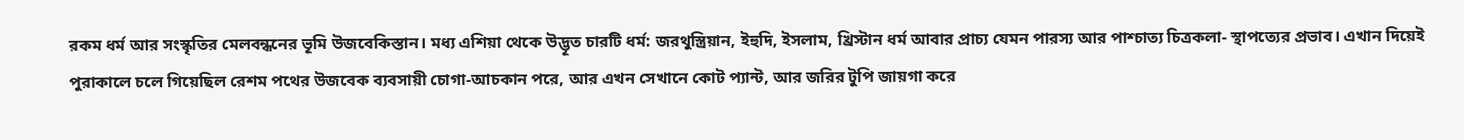রকম ধর্ম আর সংস্কৃতির মেলবন্ধনের ভূমি উজবেকিস্তান। মধ্য এশিয়া থেকে উদ্ভূত চারটি ধর্ম: জরথুস্ত্রিয়ান, ইহুদি, ইসলাম, খ্রিস্টান ধর্ম আবার প্রাচ্য যেমন পারস্য আর পাশ্চাত্য চিত্রকলা- স্থাপত্যের প্রভাব। এখান দিয়েই পুরাকালে চলে গিয়েছিল রেশম পথের উজবেক ব্যবসায়ী চোগা-আচকান পরে, আর এখন সেখানে কোট প্যান্ট, আর জরির টুপি জায়গা করে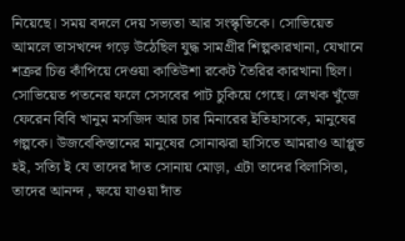নিয়েছে। সময় বদলে দেয় সভ্যতা আর সংস্কৃতিকে। সোভিয়েত আমলে তাসখন্দে গড়ে উঠেছিল যুদ্ধ সামগ্রীর শিল্পকারখানা, যেখানে শত্রুর চিত্ত কাঁপিয়ে দেওয়া কাতিউশা রকেট তৈরির কারখানা ছিল। সোভিয়েত পতনের ফলে সেসবের পাট চুকিয়ে গেছে। লেখক খুঁজে ফেরেন বিবি খানুম মসজিদ আর চার মিনারের ইতিহাসকে, মানুষের গল্পকে। উজবেকিস্তানের মানুষের সোনাঝরা হাসিতে আমরাও আপ্লুত হই, সত্যি ই যে তাদের দাঁত সোনায় মোড়া, এটা তাদের বিলাসিতা, তাদের আনন্দ , ক্ষয়ে যাওয়া দাঁত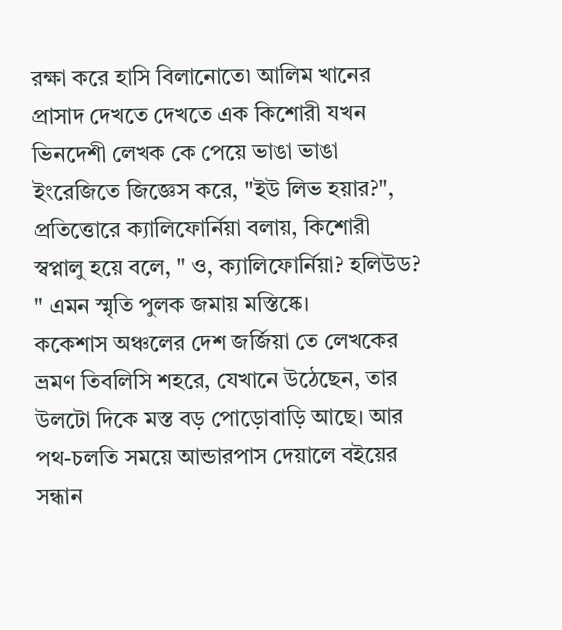রক্ষা করে হাসি বিলানোতে৷ আলিম খানের প্রাসাদ দেখতে দেখতে এক কিশোরী যখন ভিনদেশী লেখক কে পেয়ে ভাঙা ভাঙা ইংরেজিতে জিজ্ঞেস করে, "ইউ লিভ হয়ার?", প্রতিত্তোরে ক্যালিফোর্নিয়া বলায়, কিশোরী স্বপ্নালু হয়ে বলে, " ও, ক্যালিফোর্নিয়া? হলিউড? " এমন স্মৃতি পুলক জমায় মস্তিষ্কে।
ককেশাস অঞ্চলের দেশ জর্জিয়া তে লেখকের ভ্রমণ তিবলিসি শহরে, যেখানে উঠেছেন, তার উলটো দিকে মস্ত বড় পোড়োবাড়ি আছে। আর পথ-চলতি সময়ে আন্ডারপাস দেয়ালে বইয়ের সন্ধান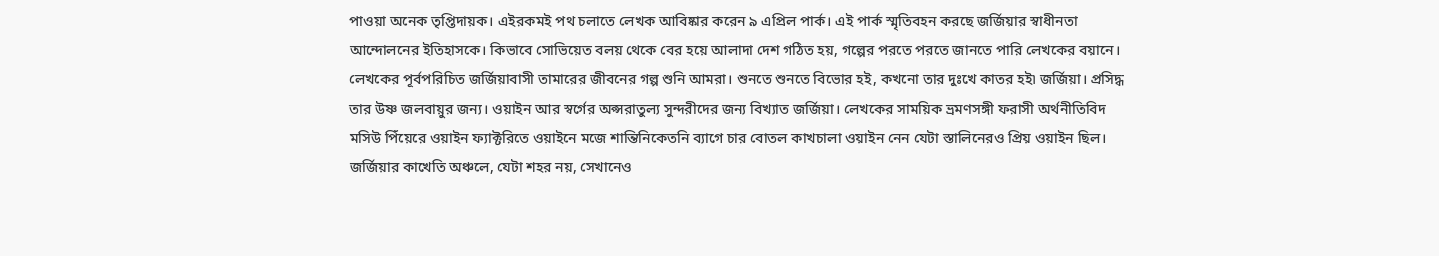পাওয়া অনেক তৃপ্তিদায়ক। এইরকমই পথ চলাতে লেখক আবিষ্কার করেন ৯ এপ্রিল পার্ক। এই পার্ক স্মৃতিবহন করছে জর্জিয়ার স্বাধীনতা আন্দোলনের ইতিহাসকে। কিভাবে সোভিয়েত বলয় থেকে বের হয়ে আলাদা দেশ গঠিত হয়, গল্পের পরতে পরতে জানতে পারি লেখকের বয়ানে। লেখকের পূর্বপরিচিত জর্জিয়াবাসী তামারের জীবনের গল্প শুনি আমরা। শুনতে শুনতে বিভোর হই, কখনো তার দুঃখে কাতর হই৷ জর্জিয়া। প্রসিদ্ধ তার উষ্ণ জলবায়ুর জন্য। ওয়াইন আর স্বর্গের অপ্সরাতুল্য সুন্দরীদের জন্য বিখ্যাত জর্জিয়া। লেখকের সাময়িক ভ্রমণসঙ্গী ফরাসী অর্থনীতিবিদ মসিউ পিঁয়েরে ওয়াইন ফ্যাক্টরিতে ওয়াইনে মজে শান্তিনিকেতনি ব্যাগে চার বোতল কাখচালা ওয়াইন নেন যেটা স্তালিনেরও প্রিয় ওয়াইন ছিল। জর্জিয়ার কাখেতি অঞ্চলে, যেটা শহর নয়, সেখানেও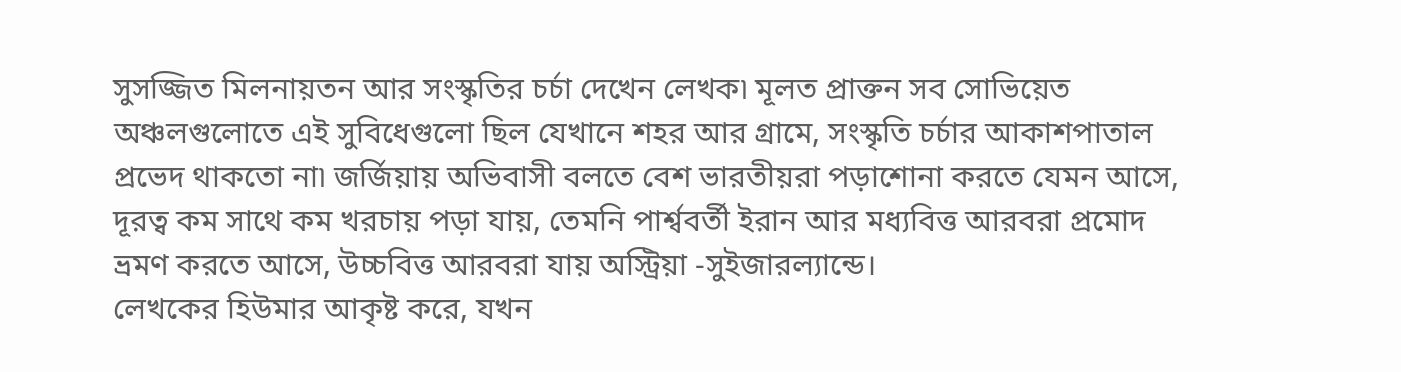সুসজ্জিত মিলনায়তন আর সংস্কৃতির চর্চা দেখেন লেখক৷ মূলত প্রাক্তন সব সোভিয়েত অঞ্চলগুলোতে এই সুবিধেগুলো ছিল যেখানে শহর আর গ্রামে, সংস্কৃতি চর্চার আকাশপাতাল প্রভেদ থাকতো না৷ জর্জিয়ায় অভিবাসী বলতে বেশ ভারতীয়রা পড়াশোনা করতে যেমন আসে, দূরত্ব কম সাথে কম খরচায় পড়া যায়, তেমনি পার্শ্ববর্তী ইরান আর মধ্যবিত্ত আরবরা প্রমোদ ভ্রমণ করতে আসে, উচ্চবিত্ত আরবরা যায় অস্ট্রিয়া -সুইজারল্যান্ডে।
লেখকের হিউমার আকৃষ্ট করে, যখন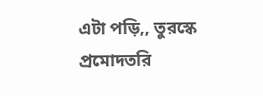এটা পড়ি,, তুরস্কে প্রমোদতরি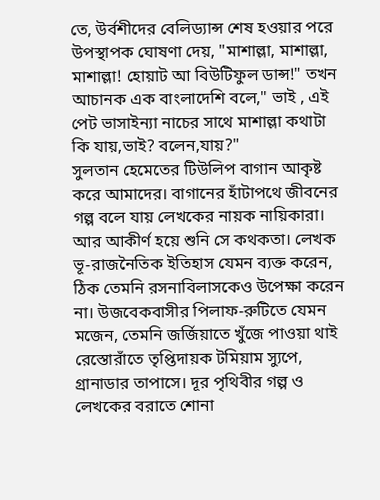তে, উর্বশীদের বেলিড্যান্স শেষ হওয়ার পরে উপস্থাপক ঘোষণা দেয়, "মাশাল্লা, মাশাল্লা, মাশাল্লা! হোয়াট আ বিউটিফুল ডান্স!" তখন আচানক এক বাংলাদেশি বলে," ভাই , এই পেট ভাসাইন্যা নাচের সাথে মাশাল্লা কথাটা কি যায়,ভাই? বলেন,যায়?"
সুলতান হেমেতের টিউলিপ বাগান আকৃষ্ট করে আমাদের। বাগানের হাঁটাপথে জীবনের গল্প বলে যায় লেখকের নায়ক নায়িকারা। আর আকীর্ণ হয়ে শুনি সে কথকতা। লেখক ভূ-রাজনৈতিক ইতিহাস যেমন ব্যক্ত করেন, ঠিক তেমনি রসনাবিলাসকেও উপেক্ষা করেন না। উজবেকবাসীর পিলাফ-রুটিতে যেমন মজেন, তেমনি জর্জিয়াতে খুঁজে পাওয়া থাই রেস্তোরাঁতে তৃপ্তিদায়ক টমিয়াম স্যুপে, গ্রানাডার তাপাসে। দূর পৃথিবীর গল্প ও লেখকের বরাতে শোনা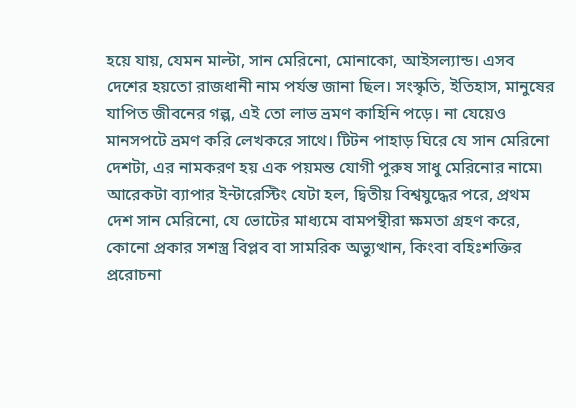হয়ে যায়, যেমন মাল্টা, সান মেরিনো, মোনাকো, আইসল্যান্ড। এসব দেশের হয়তো রাজধানী নাম পর্যন্ত জানা ছিল। সংস্কৃতি, ইতিহাস, মানুষের যাপিত জীবনের গল্প, এই তো লাভ ভ্রমণ কাহিনি পড়ে। না যেয়েও মানসপটে ভ্রমণ করি লেখকরে সাথে। টিটন পাহাড় ঘিরে যে সান মেরিনো দেশটা, এর নামকরণ হয় এক পয়মন্ত যোগী পুরুষ সাধু মেরিনোর নামে৷ আরেকটা ব্যাপার ইন্টারেস্টিং যেটা হল, দ্বিতীয় বিশ্বযুদ্ধের পরে, প্রথম দেশ সান মেরিনো, যে ভোটের মাধ্যমে বামপন্থীরা ক্ষমতা গ্রহণ করে, কোনো প্রকার সশস্ত্র বিপ্লব বা সামরিক অভ্যুত্থান, কিংবা বহিঃশক্তির প্ররোচনা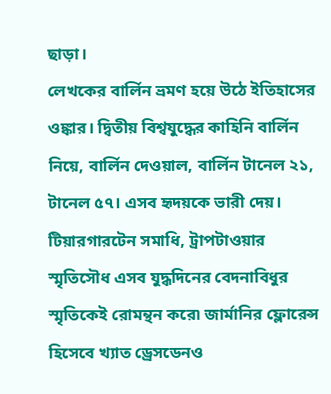ছাড়া।
লেখকের বার্লিন ভ্রমণ হয়ে উঠে ইতিহাসের ওঙ্কার। দ্বিতীয় বিশ্বযুদ্ধের কাহিনি বার্লিন নিয়ে, বার্লিন দেওয়াল, বার্লিন টানেল ২১, টানেল ৫৭। এসব হৃদয়কে ভারী দেয়। টিয়ারগারটেন সমাধি, ট্রাপটাওয়ার স্মৃতিসৌধ এসব যুদ্ধদিনের বেদনাবিধুর স্মৃতিকেই রোমন্থন করে৷ জার্মানির ফ্লোরেন্স হিসেবে খ্যাত ড্রেসডেনও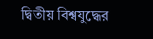দ্বিতীয় বিশ্বযুদ্ধের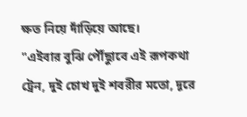ক্ষত নিয়ে দাঁড়িয়ে আছে।
"এইবার বুঝি পৌঁছাুবে এই রূপকথা ট্রেন, দুই চোখ দুই শবরীর মতো, দূরে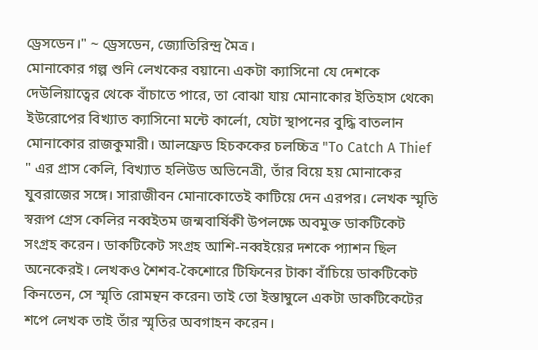ড্রেসডেন।" ~ ড্রেসডেন, জ্যোতিরিন্দ্র মৈত্র।
মোনাকোর গল্প শুনি লেখকের বয়ানে৷ একটা ক্যাসিনো যে দেশকে দেউলিয়াত্বের থেকে বাঁচাতে পারে, তা বোঝা যায় মোনাকোর ইতিহাস থেকে৷ ইউরোপের বিখ্যাত ক্যাসিনো মন্টে কার্লো, যেটা স্থাপনের বুদ্ধি বাতলান মোনাকোর রাজকুমারী। আলফ্রেড হিচককের চলচ্চিত্র "To Catch A Thief " এর গ্রাস কেলি, বিখ্যাত হলিউড অভিনেত্রী, তাঁর বিয়ে হয় মোনাকের যুবরাজের সঙ্গে। সারাজীবন মোনাকোতেই কাটিয়ে দেন এরপর। লেখক স্মৃতি স্বরূপ গ্রেস কেলির নব্বইতম জন্মবার্ষিকী উপলক্ষে অবমুক্ত ডাকটিকেট সংগ্রহ করেন। ডাকটিকেট সংগ্রহ আশি-নব্বইয়ের দশকে প্যাশন ছিল অনেকেরই। লেখকও শৈশব-কৈশোরে টিফিনের টাকা বাঁচিয়ে ডাকটিকেট কিনতেন, সে স্মৃতি রোমন্থন করেন৷ তাই তো ইস্তাম্বুলে একটা ডাকটিকেটের শপে লেখক তাই তাঁর স্মৃতির অবগাহন করেন।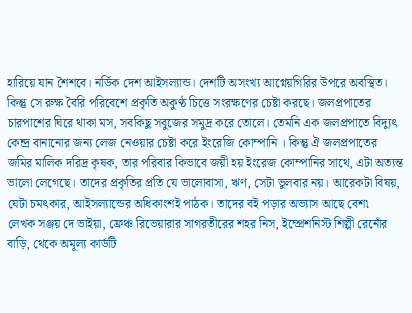হারিয়ে যান শৈশবে। নর্ডিক দেশ আইসল্যান্ড। দেশটি অসংখ্য আগ্নেয়গিরির উপরে অবস্থিত। কিন্তু সে রুক্ষ বৈরি পরিবেশে প্রকৃতি অকুণ্ঠ চিত্তে সংরক্ষণের চেষ্টা করছে। জলপ্রপাতের চারপাশের ঘিরে থাকা মস, সবকিছু সবুজের সমুদ্র করে তোলে। তেমনি এক জলপ্রপাতে বিদ্যুৎ কেন্দ্র বানানোর জন্য লেজ নেওয়ার চেষ্টা করে ইংরেজি কোম্পানি । কিন্তু ঐ জলপ্রপাতের জমির মালিক দরিদ্র কৃষক, তার পরিবার কিভাবে জয়ী হয় ইংরেজ কোম্পানির সাথে, এটা অত্যন্ত ভালো লেগেছে। তাদের প্রকৃতির প্রতি যে ভালোবাসা, ঋণ, সেটা ভুলবার নয়। আরেকটা বিষয়, যেটা চমৎকার, আইসল্যান্ডের অধিকাংশই পাঠক। তাদের বই পড়ার অভ্যাস আছে বেশ৷
লেখক সঞ্জয় দে ভাইয়া, ফ্রেঞ্চ রিভেয়ারার সাগরতীরের শহর নিস, ইম্প্রেশনিস্ট শিল্পী রেনোঁর বাড়ি, থেকে অমূল্য কার্ডটি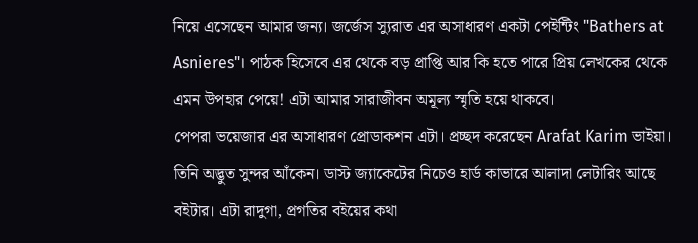নিয়ে এসেছেন আমার জন্য। জর্জেস স্যুরাত এর অসাধারণ একটা পেইন্টিং "Bathers at Asnieres"। পাঠক হিসেবে এর থেকে বড় প্রাপ্তি আর কি হতে পারে প্রিয় লেখকের থেকে এমন উপহার পেয়ে! এটা আমার সারাজীবন অমূল্য স্মৃতি হয়ে থাকবে।
পেপরা ভয়েজার এর অসাধারণ প্রোডাকশন এটা। প্রচ্ছদ করেছেন Arafat Karim ভাইয়া। তিনি অদ্ভুত সুন্দর আঁকেন। ডাস্ট জ্যাকেটের নিচেও হার্ড কাভারে আলাদা লেটারিং আছে বইটার। এটা রাদুগা, প্রগতির বইয়ের কথা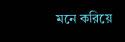মনে করিয়ে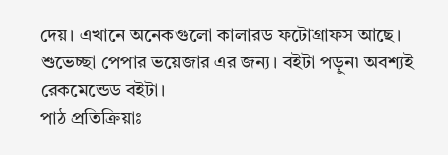দেয়। এখানে অনেকগুলো কালারড ফটোগ্রাফস আছে। শুভেচ্ছা পেপার ভয়েজার এর জন্য। বইটা পড়ুন৷ অবশ্যই রেকমেন্ডেড বইটা।
পাঠ প্রতিক্রিয়াঃ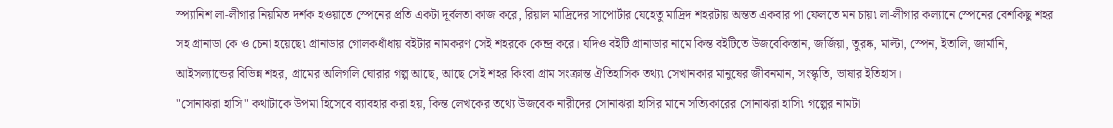স্প্যানিশ লা-লীগার নিয়মিত দর্শক হওয়াতে স্পেনের প্রতি একটা দূর্বলতা কাজ করে, রিয়াল মাদ্রিদের সাপোর্টার যেহেতু মাদ্রিদ শহরটায় অন্তত একবার পা ফেলতে মন চায়৷ লা-লীগার কল্যানে স্পেনের বেশকিছু শহর সহ গ্রানাডা কে ও চেনা হয়েছে৷ গ্রানাডার গোলকধাঁধায় বইটার নামকরণ সেই শহরকে কেন্দ্র করে। যদিও বইটি গ্রানাডার নামে কিন্ত বইটিতে উজবেকিস্তান, জর্জিয়া, তুরষ্ক, মাল্টা, স্পেন, ইতালি, জার্মানি, আইসল্যান্ডের বিভিন্ন শহর, গ্রামের অলিগলি ঘোরার গল্প আছে, আছে সেই শহর কিংবা গ্রাম সংক্রান্ত ঐতিহাসিক তথ্য৷ সেখানকার মানুষের জীবনমান, সংস্কৃতি, ভাষার ইতিহাস।
"সোনাঝরা হাসি" কথাটাকে উপমা হিসেবে ব্যাবহার করা হয়, কিন্ত লেখকের তথ্যে উজবেক নারীদের সোনাঝরা হাসির মানে সত্যিকারের সোনাঝরা হাসি৷ গল্পের নামটা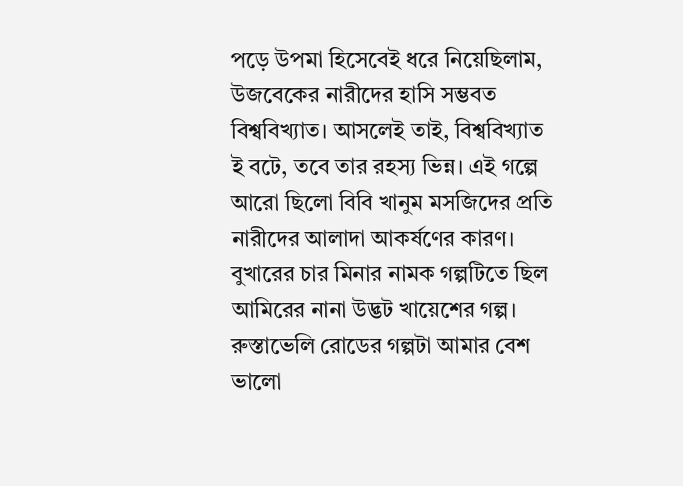পড়ে উপমা হিসেবেই ধরে নিয়েছিলাম, উজবেকের নারীদের হাসি সম্ভবত বিশ্ববিখ্যাত। আসলেই তাই, বিশ্ববিখ্যাত ই বটে, তবে তার রহস্য ভিন্ন। এই গল্পে আরো ছিলো বিবি খানুম মসজিদের প্রতি নারীদের আলাদা আকর্ষণের কারণ। বুখারের চার মিনার নামক গল্পটিতে ছিল আমিরের নানা উদ্ভট খায়েশের গল্প। রুস্তাভেলি রোডের গল্পটা আমার বেশ ভালো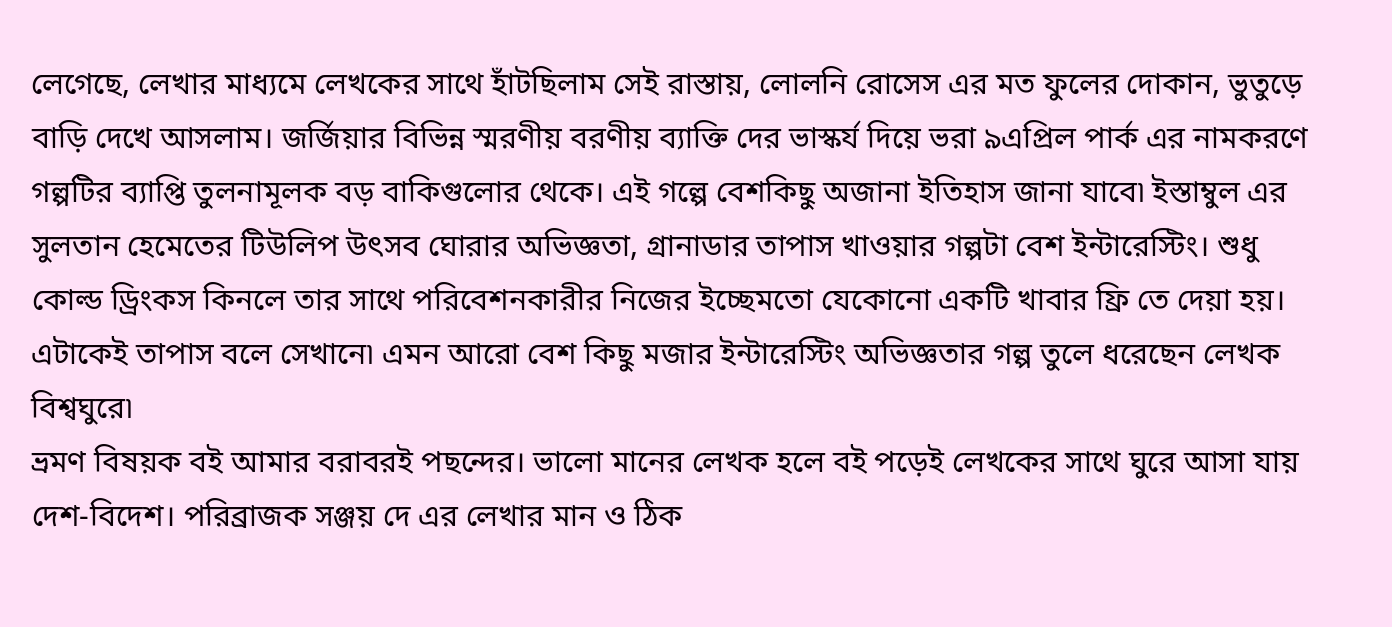লেগেছে, লেখার মাধ্যমে লেখকের সাথে হাঁটছিলাম সেই রাস্তায়, লোলনি রোসেস এর মত ফুলের দোকান, ভুতুড়ে বাড়ি দেখে আসলাম। জর্জিয়ার বিভিন্ন স্মরণীয় বরণীয় ব্যাক্তি দের ভাস্কর্য দিয়ে ভরা ৯এপ্রিল পার্ক এর নামকরণে গল্পটির ব্যাপ্তি তুলনামূলক বড় বাকিগুলোর থেকে। এই গল্পে বেশকিছু অজানা ইতিহাস জানা যাবে৷ ইস্তাম্বুল এর সুলতান হেমেতের টিউলিপ উৎসব ঘোরার অভিজ্ঞতা, গ্রানাডার তাপাস খাওয়ার গল্পটা বেশ ইন্টারেস্টিং। শুধু কোল্ড ড্রিংকস কিনলে তার সাথে পরিবেশনকারীর নিজের ইচ্ছেমতো যেকোনো একটি খাবার ফ্রি তে দেয়া হয়। এটাকেই তাপাস বলে সেখানে৷ এমন আরো বেশ কিছু মজার ইন্টারেস্টিং অভিজ্ঞতার গল্প তুলে ধরেছেন লেখক বিশ্বঘুরে৷
ভ্রমণ বিষয়ক বই আমার বরাবরই পছন্দের। ভালো মানের লেখক হলে বই পড়েই লেখকের সাথে ঘুরে আসা যায় দেশ-বিদেশ। পরিব্রাজক সঞ্জয় দে এর লেখার মান ও ঠিক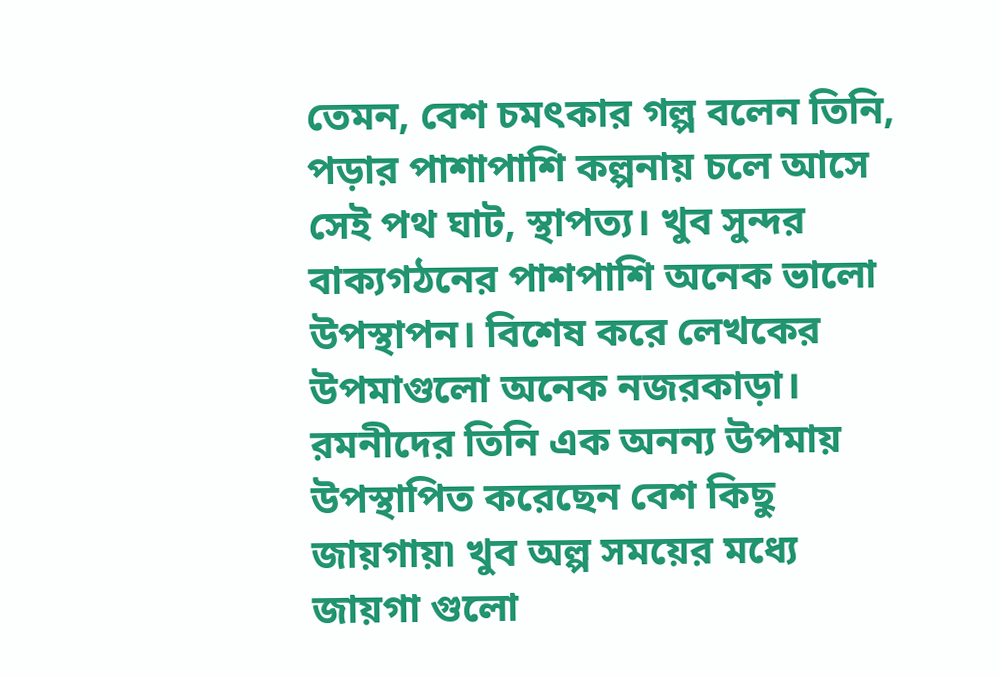তেমন, বেশ চমৎকার গল্প বলেন তিনি, পড়ার পাশাপাশি কল্পনায় চলে আসে সেই পথ ঘাট, স্থাপত্য। খুব সুন্দর বাক্যগঠনের পাশপাশি অনেক ভালো উপস্থাপন। বিশেষ করে লেখকের উপমাগুলো অনেক নজরকাড়া। রমনীদের তিনি এক অনন্য উপমায় উপস্থাপিত করেছেন বেশ কিছু জায়গায়৷ খুব অল্প সময়ের মধ্যে জায়গা গুলো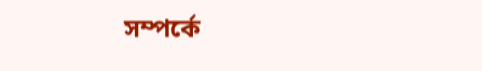সম্পর্কে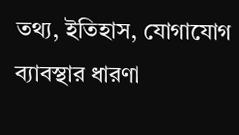তথ্য, ইতিহাস, যোগাযোগ ব্যাবস্থার ধারণা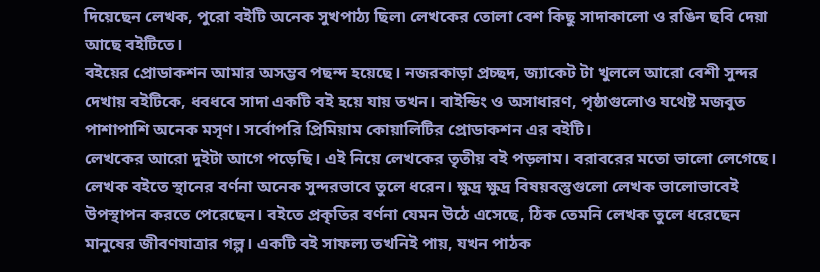দিয়েছেন লেখক, পুরো বইটি অনেক সুখপাঠ্য ছিল৷ লেখকের তোলা বেশ কিছু সাদাকালো ও রঙিন ছবি দেয়া আছে বইটিতে।
বইয়ের প্রোডাকশন আমার অসম্ভব পছন্দ হয়েছে। নজরকাড়া প্রচ্ছদ, জ্যাকেট টা খুললে আরো বেশী সুন্দর দেখায় বইটিকে, ধবধবে সাদা একটি বই হয়ে যায় তখন। বাইন্ডিং ও অসাধারণ, পৃষ্ঠাগুলোও যথেষ্ট মজবুত পাশাপাশি অনেক মসৃণ। সর্বোপরি প্রিমিয়াম কোয়ালিটির প্রোডাকশন এর বইটি।
লেখকের আরো দুইটা আগে পড়েছি। এই নিয়ে লেখকের তৃতীয় বই পড়লাম। বরাবরের মতো ভালো লেগেছে। লেখক বইতে স্থানের বর্ণনা অনেক সুন্দরভাবে তুলে ধরেন। ক্ষুদ্র ক্ষুদ্র বিষয়বস্তুগুলো লেখক ভালোভাবেই উপস্থাপন করতে পেরেছেন। বইতে প্রকৃতির বর্ণনা যেমন উঠে এসেছে, ঠিক তেমনি লেখক তুলে ধরেছেন মানুষের জীবণযাত্রার গল্প। একটি বই সাফল্য তখনিই পায়, যখন পাঠক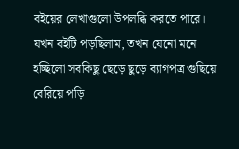বইয়ের লেখাগুলো উপলব্ধি করতে পারে। যখন বইটি পড়ছিলাম, তখন যেনো মনে হচ্ছিলো সবকিছু ছেড়ে ছুড়ে ব্যাগপত্র গুছিয়ে বেরিয়ে পড়ি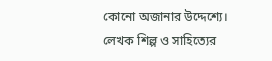কোনো অজানার উদ্দেশ্যে।
লেখক শিল্প ও সাহিত্যের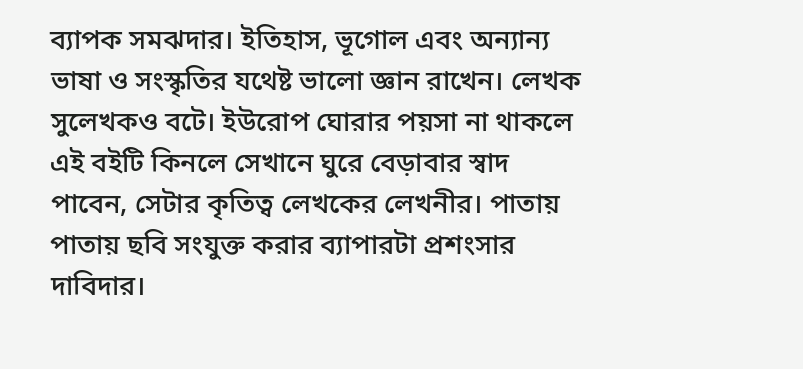ব্যাপক সমঝদার। ইতিহাস, ভূগোল এবং অন্যান্য ভাষা ও সংস্কৃতির যথেষ্ট ভালো জ্ঞান রাখেন। লেখক সুলেখকও বটে। ইউরোপ ঘোরার পয়সা না থাকলে এই বইটি কিনলে সেখানে ঘুরে বেড়াবার স্বাদ পাবেন, সেটার কৃতিত্ব লেখকের লেখনীর। পাতায় পাতায় ছবি সংযুক্ত করার ব্যাপারটা প্রশংসার দাবিদার।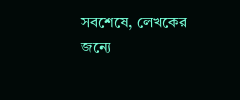সবশেষে, লেখকের জন্যে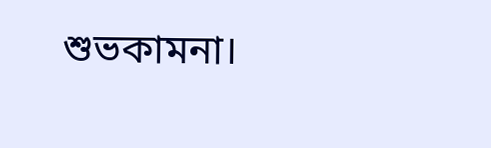শুভকামনা।